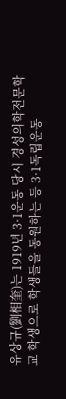유상규(劉相奎)는 1919년 3·1운동 당시 경성의학전문학교 학생으로 학생들을 동원하는 등 3·1독립운동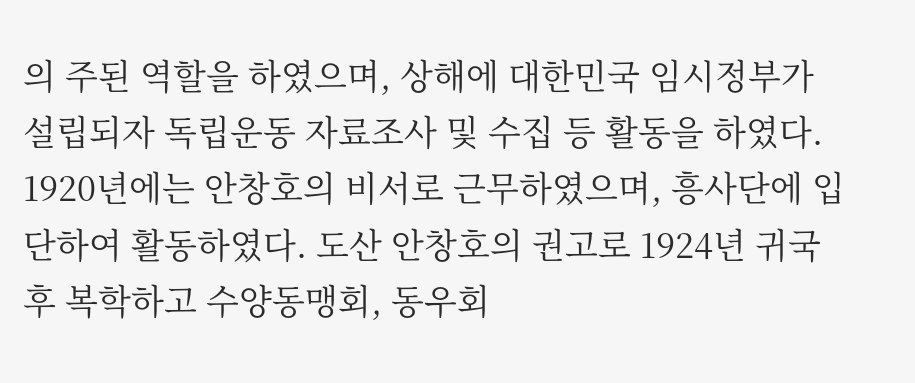의 주된 역할을 하였으며, 상해에 대한민국 임시정부가 설립되자 독립운동 자료조사 및 수집 등 활동을 하였다. 1920년에는 안창호의 비서로 근무하였으며, 흥사단에 입단하여 활동하였다. 도산 안창호의 권고로 1924년 귀국 후 복학하고 수양동맹회, 동우회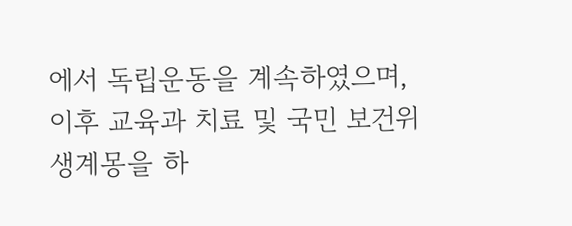에서 독립운동을 계속하였으며, 이후 교육과 치료 및 국민 보건위생계몽을 하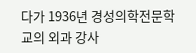다가 1936년 경성의학전문학교의 외과 강사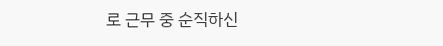로 근무 중 순직하신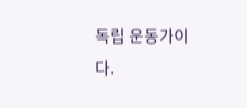독립 운동가이다.